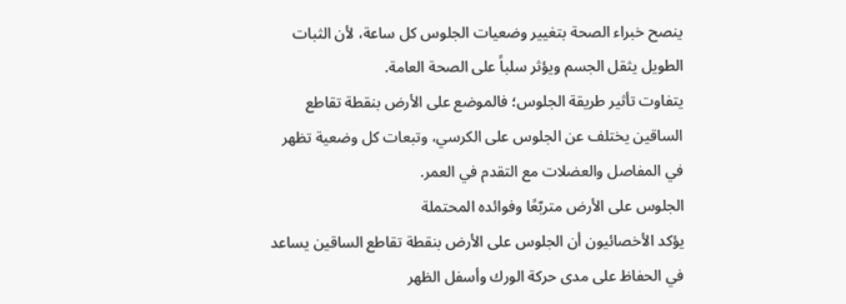ينصح خبراء الصحة بتغيير وضعيات الجلوس كل ساعة، لأن الثبات الطويل يثقل الجسم ويؤثر سلباً على الصحة العامة.
يتفاوت تأثير طريقة الجلوس؛ فالموضع على الأرض بنقطة تقاطع الساقين يختلف عن الجلوس على الكرسي، وتبعات كل وضعية تظهر في المفاصل والعضلات مع التقدم في العمر.
الجلوس على الأرض متربّعًا وفوائده المحتملة
يؤكد الأخصائيون أن الجلوس على الأرض بنقطة تقاطع الساقين يساعد في الحفاظ على مدى حركة الورك وأسفل الظهر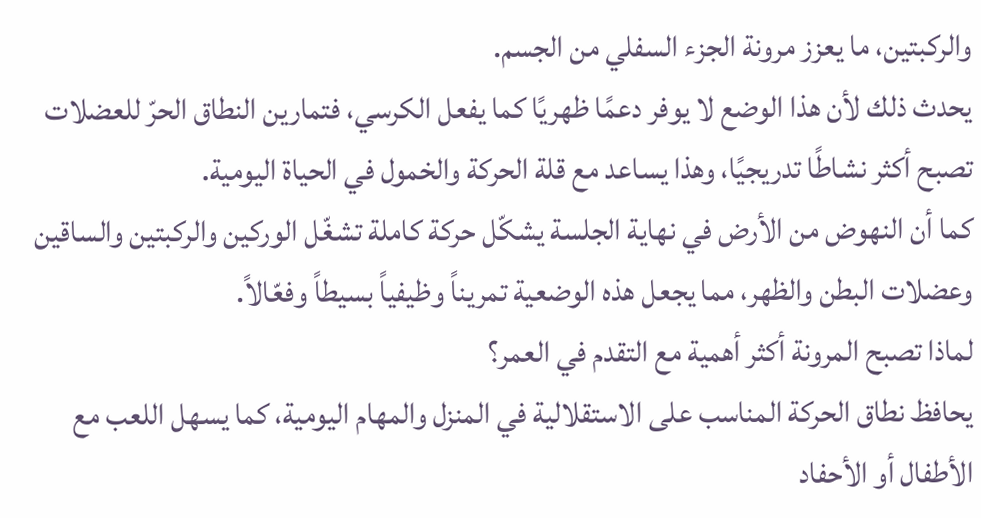والركبتين، ما يعزز مرونة الجزء السفلي من الجسم.
يحدث ذلك لأن هذا الوضع لا يوفر دعمًا ظهريًا كما يفعل الكرسي، فتمارين النطاق الحرّ للعضلات تصبح أكثر نشاطًا تدريجيًا، وهذا يساعد مع قلة الحركة والخمول في الحياة اليومية.
كما أن النهوض من الأرض في نهاية الجلسة يشكّل حركة كاملة تشغّل الوركين والركبتين والساقين وعضلات البطن والظهر، مما يجعل هذه الوضعية تمريناً وظيفياً بسيطاً وفعّالاً.
لماذا تصبح المرونة أكثر أهمية مع التقدم في العمر؟
يحافظ نطاق الحركة المناسب على الاستقلالية في المنزل والمهام اليومية، كما يسهل اللعب مع الأطفال أو الأحفاد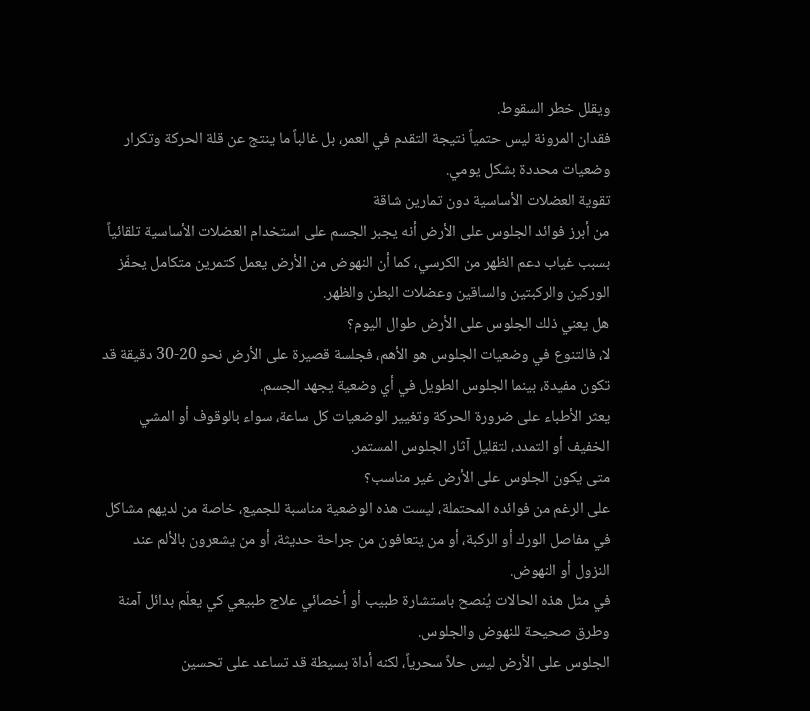ويقلل خطر السقوط.
فقدان المرونة ليس حتمياً نتيجة التقدم في العمر، بل غالباً ما ينتج عن قلة الحركة وتكرار وضعيات محددة بشكل يومي.
تقوية العضلات الأساسية دون تمارين شاقة
من أبرز فوائد الجلوس على الأرض أنه يجبر الجسم على استخدام العضلات الأساسية تلقائياً بسبب غياب دعم الظهر من الكرسي، كما أن النهوض من الأرض يعمل كتمرين متكامل يحفّز الوركين والركبتين والساقين وعضلات البطن والظهر.
هل يعني ذلك الجلوس على الأرض طوال اليوم؟
لا، فالتنوع في وضعيات الجلوس هو الأهم، فجلسة قصيرة على الأرض نحو 20-30 دقيقة قد تكون مفيدة، بينما الجلوس الطويل في أي وضعية يجهد الجسم.
يعثر الأطباء على ضرورة الحركة وتغيير الوضعيات كل ساعة، سواء بالوقوف أو المشي الخفيف أو التمدد، لتقليل آثار الجلوس المستمر.
متى يكون الجلوس على الأرض غير مناسب؟
على الرغم من فوائده المحتملة، ليست هذه الوضعية مناسبة للجميع، خاصة من لديهم مشاكل في مفاصل الورك أو الركبة، أو من يتعافون من جراحة حديثة، أو من يشعرون بالألم عند النزول أو النهوض.
في مثل هذه الحالات يُنصح باستشارة طبيب أو أخصائي علاج طبيعي كي يعلّم بدائل آمنة وطرق صحيحة للنهوض والجلوس.
الجلوس على الأرض ليس حلاً سحرياً، لكنه أداة بسيطة قد تساعد على تحسين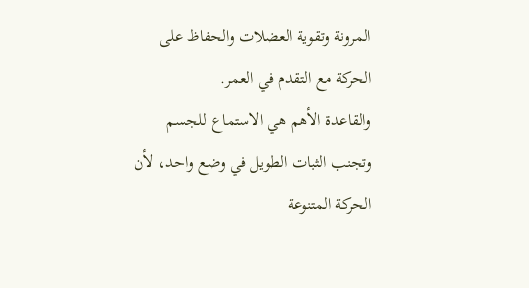المرونة وتقوية العضلات والحفاظ على الحركة مع التقدم في العمر.
والقاعدة الأهم هي الاستماع للجسم وتجنب الثبات الطويل في وضع واحد، لأن الحركة المتنوعة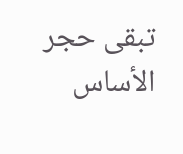تبقى حجر الأساس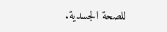للصحة الجسدية.